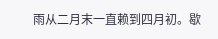雨从二月末一直赖到四月初。歇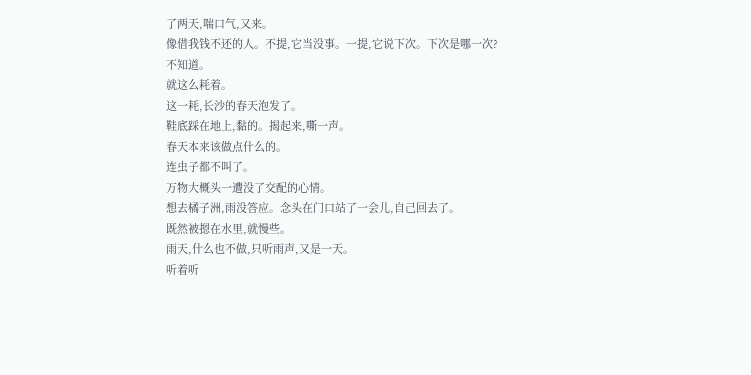了两天,喘口气,又来。
像借我钱不还的人。不提,它当没事。一提,它说下次。下次是哪一次?
不知道。
就这么耗着。
这一耗,长沙的春天泡发了。
鞋底踩在地上,黏的。揭起来,嘶一声。
春天本来该做点什么的。
连虫子都不叫了。
万物大概头一遭没了交配的心情。
想去橘子洲,雨没答应。念头在门口站了一会儿,自己回去了。
既然被摁在水里,就慢些。
雨天,什么也不做,只听雨声,又是一天。
听着听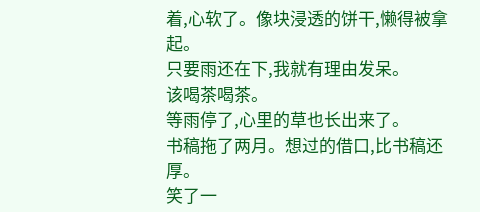着,心软了。像块浸透的饼干,懒得被拿起。
只要雨还在下,我就有理由发呆。
该喝茶喝茶。
等雨停了,心里的草也长出来了。
书稿拖了两月。想过的借口,比书稿还厚。
笑了一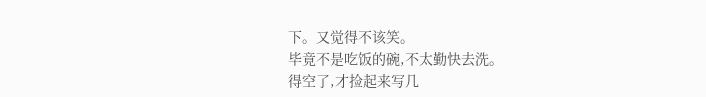下。又觉得不该笑。
毕竟不是吃饭的碗,不太勤快去洗。
得空了,才捡起来写几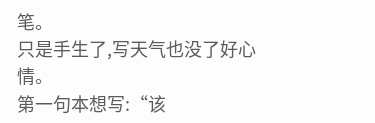笔。
只是手生了,写天气也没了好心情。
第一句本想写:“该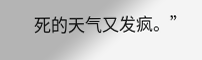死的天气又发疯。”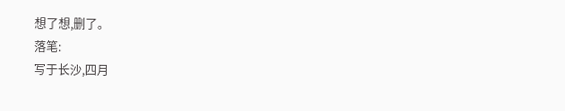想了想,删了。
落笔:
写于长沙,四月